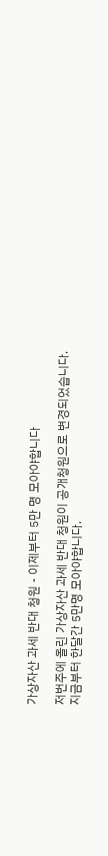가상자산 과세 반대 청원 - 이제부터 5만 명 모아야합니다

저번주에 올린 가상자산 과세 반대 청원이 공개청원으로 변경되었습니다. 지금부터 한달간 5만명 모아야합니다.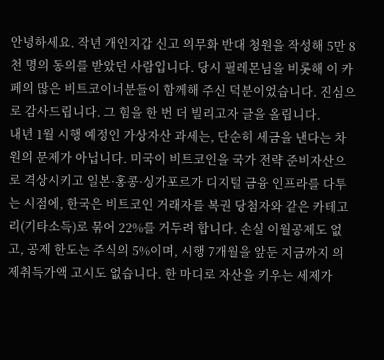안녕하세요. 작년 개인지갑 신고 의무화 반대 청원을 작성해 5만 8천 명의 동의를 받았던 사람입니다. 당시 필레몬님을 비롯해 이 카페의 많은 비트코이너분들이 함께해 주신 덕분이었습니다. 진심으로 감사드립니다. 그 힘을 한 번 더 빌리고자 글을 올립니다.
내년 1월 시행 예정인 가상자산 과세는, 단순히 세금을 낸다는 차원의 문제가 아닙니다. 미국이 비트코인을 국가 전략 준비자산으로 격상시키고 일본·홍콩·싱가포르가 디지털 금융 인프라를 다투는 시점에, 한국은 비트코인 거래자를 복권 당첨자와 같은 카테고리(기타소득)로 묶어 22%를 거두려 합니다. 손실 이월공제도 없고, 공제 한도는 주식의 5%이며, 시행 7개월을 앞둔 지금까지 의제취득가액 고시도 없습니다. 한 마디로 자산을 키우는 세제가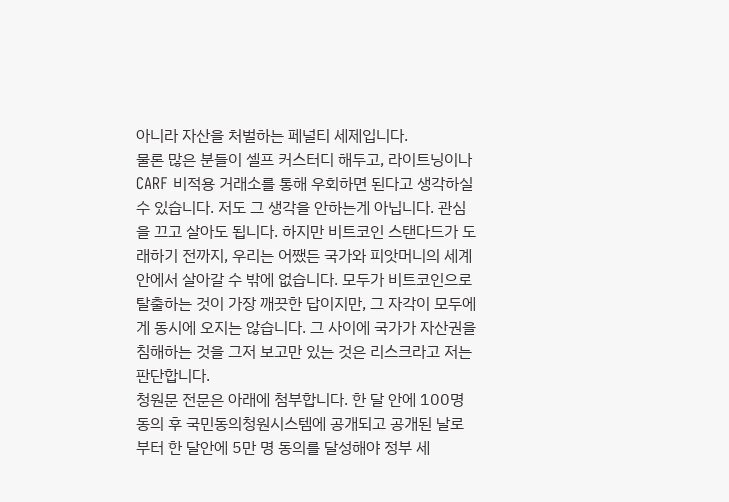아니라 자산을 처벌하는 페널티 세제입니다.
물론 많은 분들이 셀프 커스터디 해두고, 라이트닝이나 CARF 비적용 거래소를 통해 우회하면 된다고 생각하실 수 있습니다. 저도 그 생각을 안하는게 아닙니다. 관심을 끄고 살아도 됩니다. 하지만 비트코인 스탠다드가 도래하기 전까지, 우리는 어쨌든 국가와 피앗머니의 세계 안에서 살아갈 수 밖에 없습니다. 모두가 비트코인으로 탈출하는 것이 가장 깨끗한 답이지만, 그 자각이 모두에게 동시에 오지는 않습니다. 그 사이에 국가가 자산권을 침해하는 것을 그저 보고만 있는 것은 리스크라고 저는 판단합니다.
청원문 전문은 아래에 첨부합니다. 한 달 안에 100명 동의 후 국민동의청원시스템에 공개되고 공개된 날로 부터 한 달안에 5만 명 동의를 달성해야 정부 세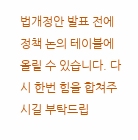법개정안 발표 전에 정책 논의 테이블에 올릴 수 있습니다. 다시 한번 힘을 합쳐주시길 부탁드립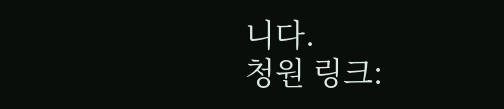니다.
청원 링크: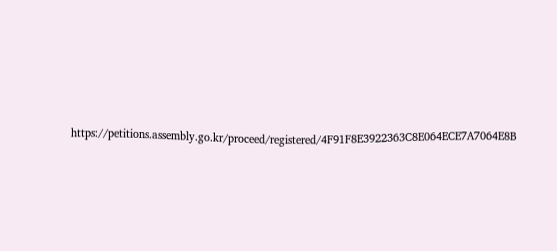https://petitions.assembly.go.kr/proceed/registered/4F91F8E3922363C8E064ECE7A7064E8B